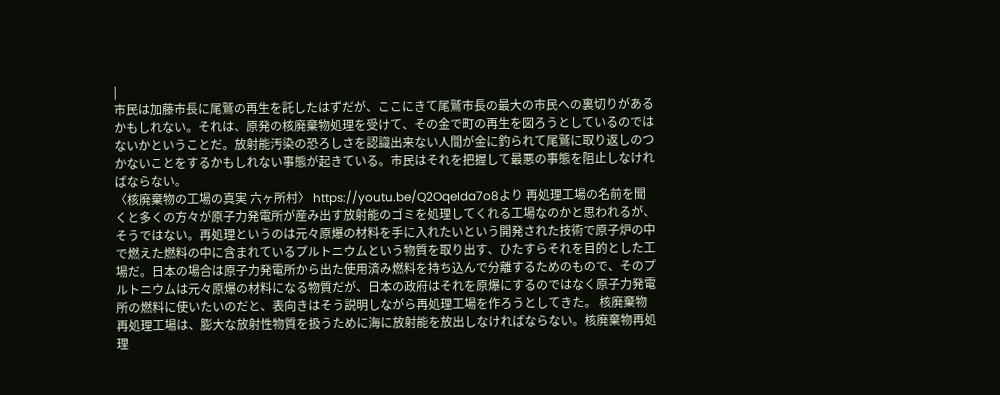|
市民は加藤市長に尾鷲の再生を託したはずだが、ここにきて尾鷲市長の最大の市民への裏切りがあるかもしれない。それは、原発の核廃棄物処理を受けて、その金で町の再生を図ろうとしているのではないかということだ。放射能汚染の恐ろしさを認識出来ない人間が金に釣られて尾鷲に取り返しのつかないことをするかもしれない事態が起きている。市民はそれを把握して最悪の事態を阻止しなければならない。
〈核廃棄物の工場の真実 六ヶ所村〉 https://youtu.be/Q2OqeIda7o8より 再処理工場の名前を聞くと多くの方々が原子力発電所が産み出す放射能のゴミを処理してくれる工場なのかと思われるが、そうではない。再処理というのは元々原爆の材料を手に入れたいという開発された技術で原子炉の中で燃えた燃料の中に含まれているプルトニウムという物質を取り出す、ひたすらそれを目的とした工場だ。日本の場合は原子力発電所から出た使用済み燃料を持ち込んで分離するためのもので、そのプルトニウムは元々原爆の材料になる物質だが、日本の政府はそれを原爆にするのではなく原子力発電所の燃料に使いたいのだと、表向きはそう説明しながら再処理工場を作ろうとしてきた。 核廃棄物再処理工場は、膨大な放射性物質を扱うために海に放射能を放出しなければならない。核廃棄物再処理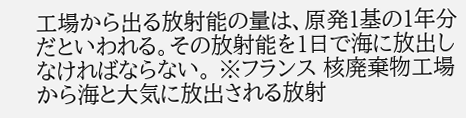工場から出る放射能の量は、原発1基の1年分だといわれる。その放射能を1日で海に放出しなければならない。 ※フランス 核廃棄物工場から海と大気に放出される放射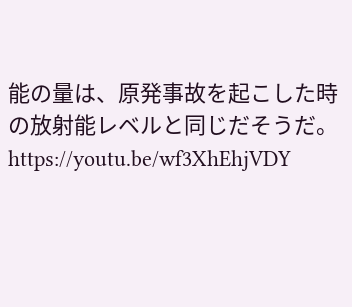能の量は、原発事故を起こした時の放射能レベルと同じだそうだ。 https://youtu.be/wf3XhEhjVDY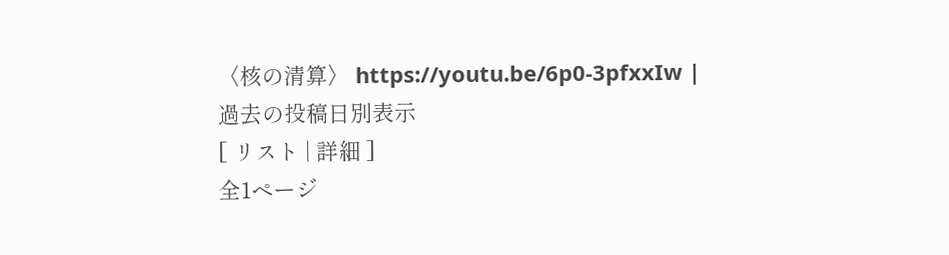〈核の清算〉 https://youtu.be/6p0-3pfxxIw |
過去の投稿日別表示
[ リスト | 詳細 ]
全1ページ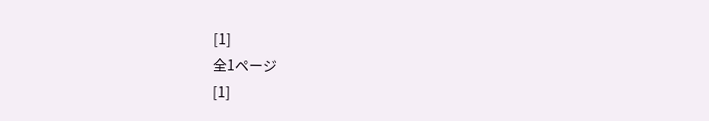[1]
全1ページ
[1]